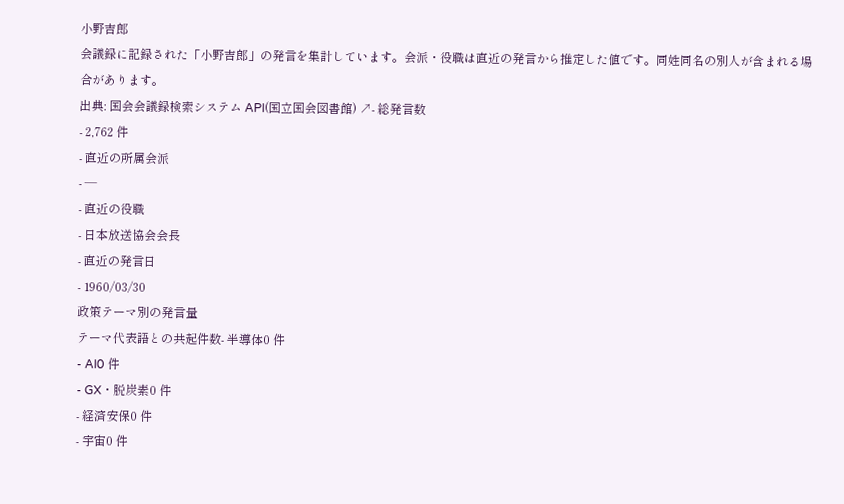小野吉郎
会議録に記録された「小野吉郎」の発言を集計しています。会派・役職は直近の発言から推定した値です。同姓同名の別人が含まれる場合があります。
出典: 国会会議録検索システム API(国立国会図書館) ↗- 総発言数
- 2,762 件
- 直近の所属会派
- —
- 直近の役職
- 日本放送協会会長
- 直近の発言日
- 1960/03/30
政策テーマ別の発言量
テーマ代表語との共起件数- 半導体0 件
- AI0 件
- GX・脱炭素0 件
- 経済安保0 件
- 宇宙0 件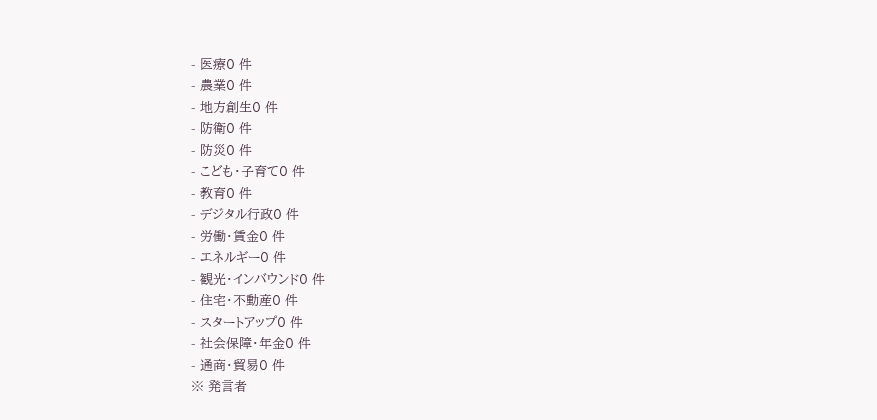- 医療0 件
- 農業0 件
- 地方創生0 件
- 防衛0 件
- 防災0 件
- こども・子育て0 件
- 教育0 件
- デジタル行政0 件
- 労働・賃金0 件
- エネルギー0 件
- 観光・インバウンド0 件
- 住宅・不動産0 件
- スタートアップ0 件
- 社会保障・年金0 件
- 通商・貿易0 件
※ 発言者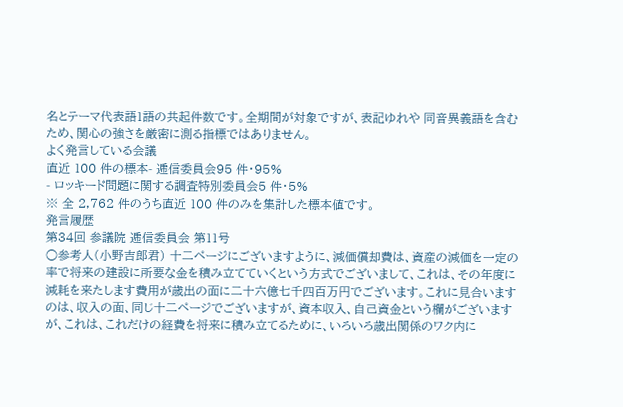名とテーマ代表語1語の共起件数です。全期間が対象ですが、表記ゆれや 同音異義語を含むため、関心の強さを厳密に測る指標ではありません。
よく発言している会議
直近 100 件の標本- 逓信委員会95 件・95%
- ロッキード問題に関する調査特別委員会5 件・5%
※ 全 2,762 件のうち直近 100 件のみを集計した標本値です。
発言履歴
第34回 参議院 逓信委員会 第11号
○参考人(小野吉郎君) 十二ページにございますように、減価償却費は、資産の減価を一定の率で将来の建設に所要な金を積み立てていくという方式でございまして、これは、その年度に減耗を来たします費用が歳出の面に二十六億七千四百万円でございます。これに見合いますのは、収入の面、同じ十二ページでございますが、資本収入、自己資金という欄がございますが、これは、これだけの経費を将来に積み立てるために、いろいろ歳出関係のワク内に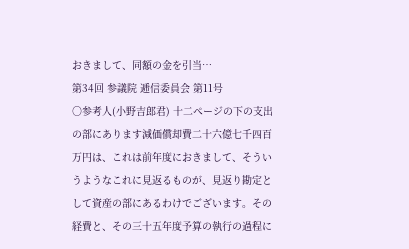おきまして、同額の金を引当…
第34回 参議院 逓信委員会 第11号
○参考人(小野吉郎君) 十二ページの下の支出の部にあります減価償却費二十六億七千四百万円は、これは前年度におきまして、そういうようなこれに見返るものが、見返り勘定として資産の部にあるわけでございます。その経費と、その三十五年度予算の執行の過程に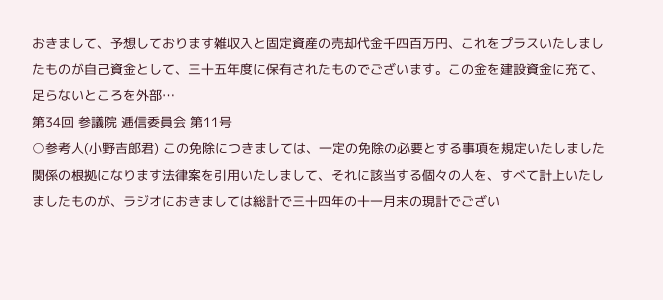おきまして、予想しております雑収入と固定資産の売却代金千四百万円、これをプラスいたしましたものが自己資金として、三十五年度に保有されたものでございます。この金を建設資金に充て、足らないところを外部…
第34回 参議院 逓信委員会 第11号
○参考人(小野吉郎君) この免除につきましては、一定の免除の必要とする事項を規定いたしました関係の根拠になります法律案を引用いたしまして、それに該当する個々の人を、すべて計上いたしましたものが、ラジオにおきましては総計で三十四年の十一月末の現計でござい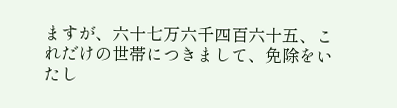ますが、六十七万六千四百六十五、これだけの世帯につきまして、免除をいたし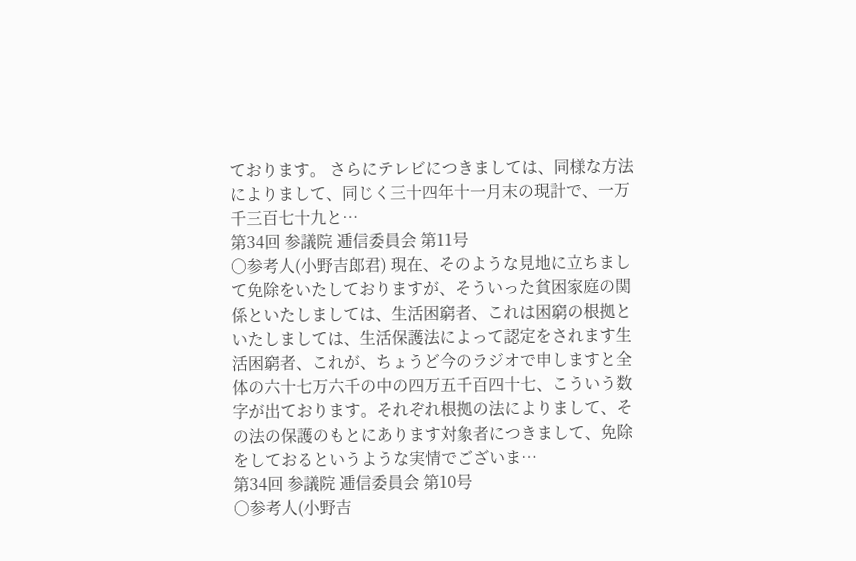ております。 さらにテレビにつきましては、同様な方法によりまして、同じく三十四年十一月末の現計で、一万千三百七十九と…
第34回 参議院 逓信委員会 第11号
○参考人(小野吉郎君) 現在、そのような見地に立ちまして免除をいたしておりますが、そういった貧困家庭の関係といたしましては、生活困窮者、これは困窮の根拠といたしましては、生活保護法によって認定をされます生活困窮者、これが、ちょうど今のラジオで申しますと全体の六十七万六千の中の四万五千百四十七、こういう数字が出ております。それぞれ根拠の法によりまして、その法の保護のもとにあります対象者につきまして、免除をしておるというような実情でございま…
第34回 参議院 逓信委員会 第10号
○参考人(小野吉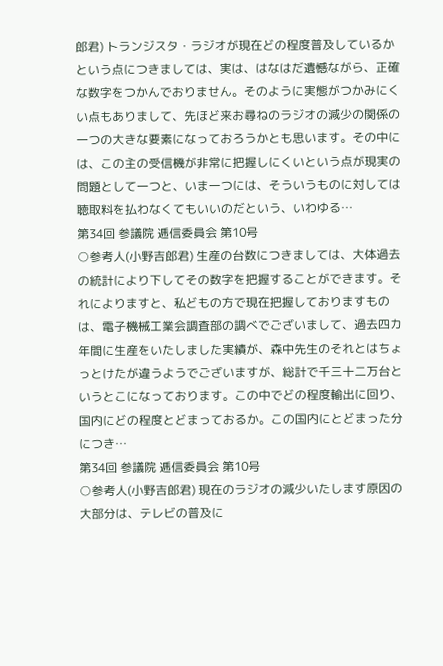郎君) トランジスタ・ラジオが現在どの程度普及しているかという点につきましては、実は、はなはだ遺憾ながら、正確な数字をつかんでおりません。そのように実態がつかみにくい点もありまして、先ほど来お尋ねのラジオの減少の関係の一つの大きな要素になっておろうかとも思います。その中には、この主の受信機が非常に把握しにくいという点が現実の問題として一つと、いま一つには、そういうものに対しては聴取料を払わなくてもいいのだという、いわゆる…
第34回 参議院 逓信委員会 第10号
○参考人(小野吉郎君) 生産の台数につきましては、大体過去の統計により下してその数字を把握することができます。それによりますと、私どもの方で現在把握しておりますものは、電子機械工業会調査部の調べでございまして、過去四カ年間に生産をいたしました実績が、森中先生のそれとはちょっとけたが違うようでございますが、総計で千三十二万台というとこになっております。この中でどの程度輸出に回り、国内にどの程度とどまっておるか。この国内にとどまった分につき…
第34回 参議院 逓信委員会 第10号
○参考人(小野吉郎君) 現在のラジオの減少いたします原因の大部分は、テレビの普及に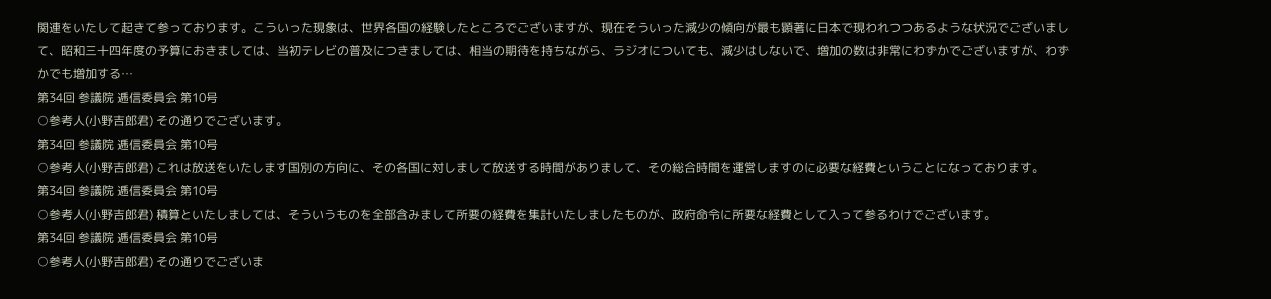関連をいたして起きて参っております。こういった現象は、世界各国の経験したところでございますが、現在そういった減少の傾向が最も顕著に日本で現われつつあるような状況でございまして、昭和三十四年度の予算におきましては、当初テレビの普及につきましては、相当の期待を持ちながら、ラジオについても、減少はしないで、増加の数は非常にわずかでございますが、わずかでも増加する…
第34回 参議院 逓信委員会 第10号
○参考人(小野吉郎君) その通りでございます。
第34回 参議院 逓信委員会 第10号
○参考人(小野吉郎君) これは放送をいたします国別の方向に、その各国に対しまして放送する時間がありまして、その総合時間を運営しますのに必要な経費ということになっております。
第34回 参議院 逓信委員会 第10号
○参考人(小野吉郎君) 積算といたしましては、そういうものを全部含みまして所要の経費を集計いたしましたものが、政府命令に所要な経費として入って参るわけでございます。
第34回 参議院 逓信委員会 第10号
○参考人(小野吉郎君) その通りでございま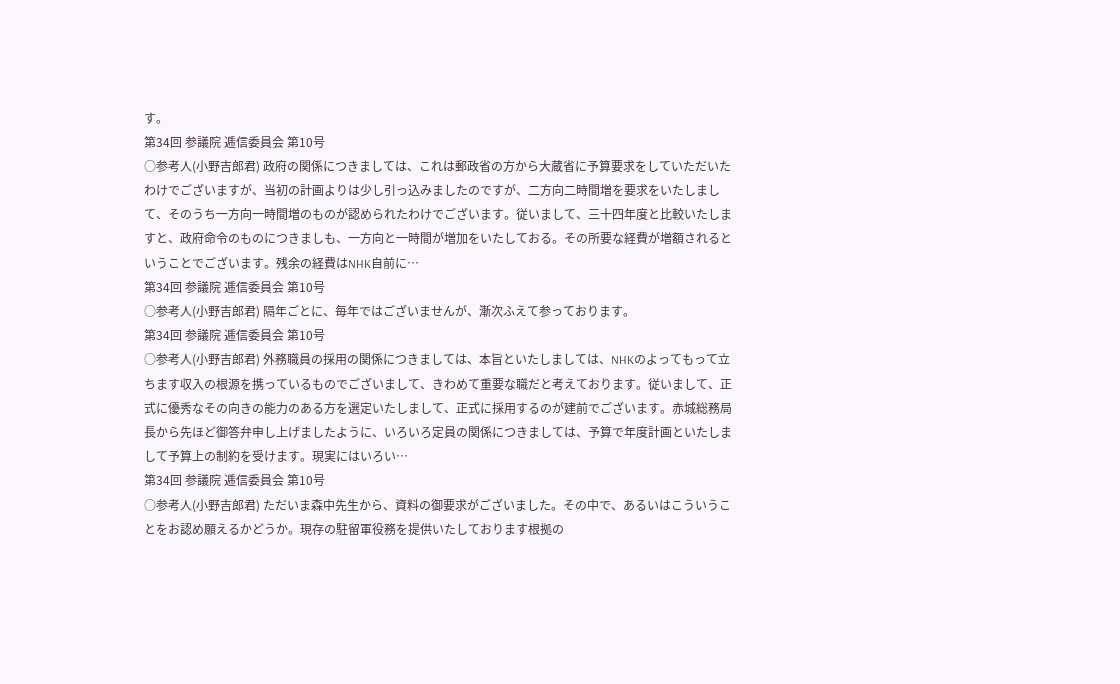す。
第34回 参議院 逓信委員会 第10号
○参考人(小野吉郎君) 政府の関係につきましては、これは郵政省の方から大蔵省に予算要求をしていただいたわけでございますが、当初の計画よりは少し引っ込みましたのですが、二方向二時間増を要求をいたしまして、そのうち一方向一時間増のものが認められたわけでございます。従いまして、三十四年度と比較いたしますと、政府命令のものにつきましも、一方向と一時間が増加をいたしておる。その所要な経費が増額されるということでございます。残余の経費はNHK自前に…
第34回 参議院 逓信委員会 第10号
○参考人(小野吉郎君) 隔年ごとに、毎年ではございませんが、漸次ふえて参っております。
第34回 参議院 逓信委員会 第10号
○参考人(小野吉郎君) 外務職員の採用の関係につきましては、本旨といたしましては、NHKのよってもって立ちます収入の根源を携っているものでございまして、きわめて重要な職だと考えております。従いまして、正式に優秀なその向きの能力のある方を選定いたしまして、正式に採用するのが建前でございます。赤城総務局長から先ほど御答弁申し上げましたように、いろいろ定員の関係につきましては、予算で年度計画といたしまして予算上の制約を受けます。現実にはいろい…
第34回 参議院 逓信委員会 第10号
○参考人(小野吉郎君) ただいま森中先生から、資料の御要求がございました。その中で、あるいはこういうことをお認め願えるかどうか。現存の駐留軍役務を提供いたしております根拠の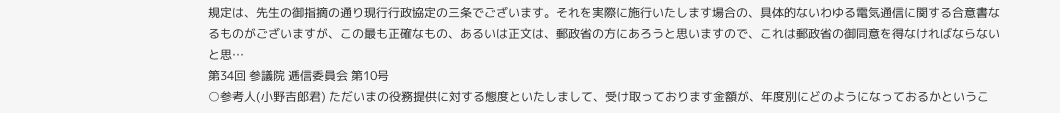規定は、先生の御指摘の通り現行行政協定の三条でございます。それを実際に施行いたします場合の、具体的ないわゆる電気通信に関する合意書なるものがございますが、この最も正確なもの、あるいは正文は、郵政省の方にあろうと思いますので、これは郵政省の御同意を得なければならないと思…
第34回 参議院 逓信委員会 第10号
○参考人(小野吉郎君) ただいまの役務提供に対する態度といたしまして、受け取っております金額が、年度別にどのようになっておるかというこ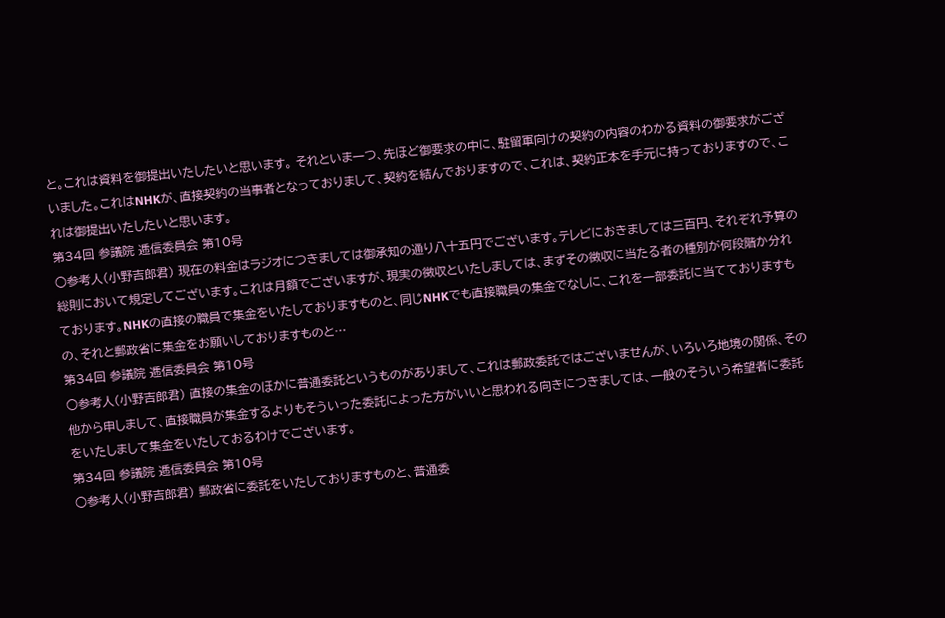と。これは資料を御提出いたしたいと思います。 それといま一つ、先ほど御要求の中に、駐留軍向けの契約の内容のわかる資料の御要求がございました。これはNHKが、直接契約の当事者となっておりまして、契約を結んでおりますので、これは、契約正本を手元に持っておりますので、これは御提出いたしたいと思います。
第34回 参議院 逓信委員会 第10号
○参考人(小野吉郎君) 現在の料金はラジオにつきましては御承知の通り八十五円でございます。テレビにおきましては三百円、それぞれ予算の総則において規定してございます。これは月額でございますが、現実の徴収といたしましては、まずその徴収に当たる者の種別が何段階か分れております。NHKの直接の職員で集金をいたしておりますものと、同じNHKでも直接職員の集金でなしに、これを一部委託に当てておりますもの、それと郵政省に集金をお願いしておりますものと…
第34回 参議院 逓信委員会 第10号
○参考人(小野吉郎君) 直接の集金のほかに普通委託というものがありまして、これは郵政委託ではございませんが、いろいろ地境の関係、その他から申しまして、直接職員が集金するよりもそういった委託によった方がいいと思われる向きにつきましては、一般のそういう希望者に委託をいたしまして集金をいたしておるわけでございます。
第34回 参議院 逓信委員会 第10号
○参考人(小野吉郎君) 郵政省に委託をいたしておりますものと、普通委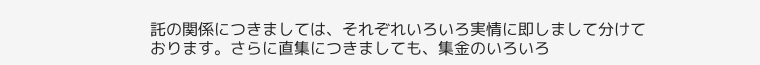託の関係につきましては、それぞれいろいろ実情に即しまして分けております。さらに直集につきましても、集金のいろいろ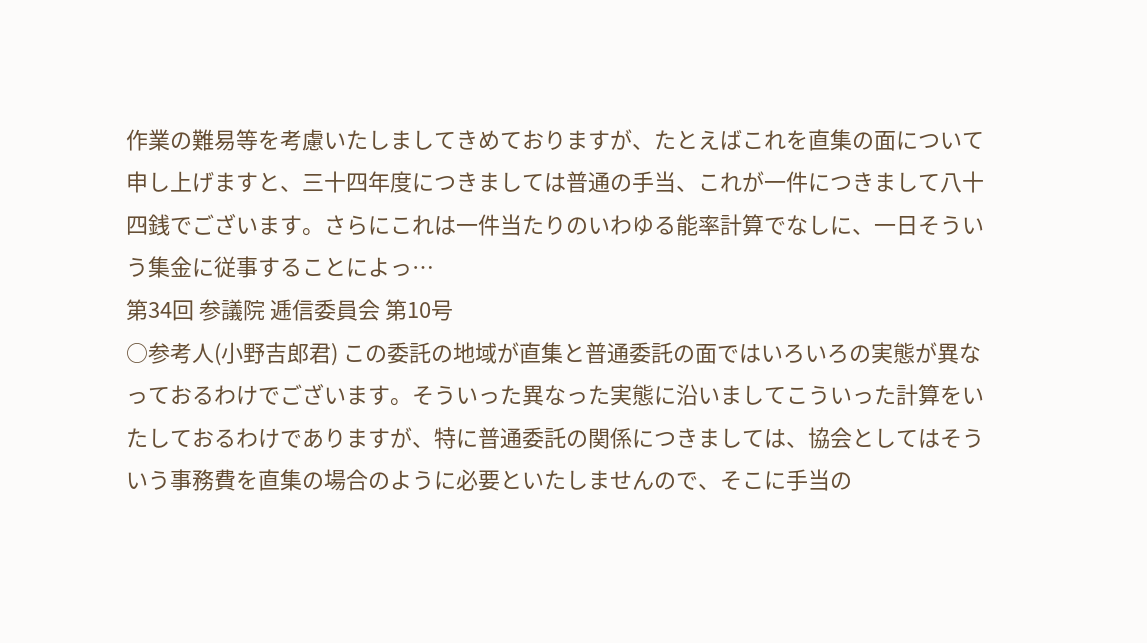作業の難易等を考慮いたしましてきめておりますが、たとえばこれを直集の面について申し上げますと、三十四年度につきましては普通の手当、これが一件につきまして八十四銭でございます。さらにこれは一件当たりのいわゆる能率計算でなしに、一日そういう集金に従事することによっ…
第34回 参議院 逓信委員会 第10号
○参考人(小野吉郎君) この委託の地域が直集と普通委託の面ではいろいろの実態が異なっておるわけでございます。そういった異なった実態に沿いましてこういった計算をいたしておるわけでありますが、特に普通委託の関係につきましては、協会としてはそういう事務費を直集の場合のように必要といたしませんので、そこに手当の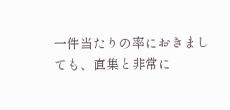一件当たりの率におきましても、直集と非常に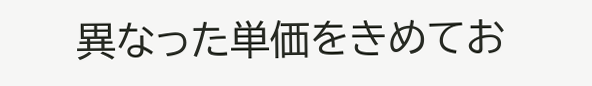異なった単価をきめてお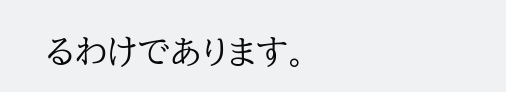るわけであります。